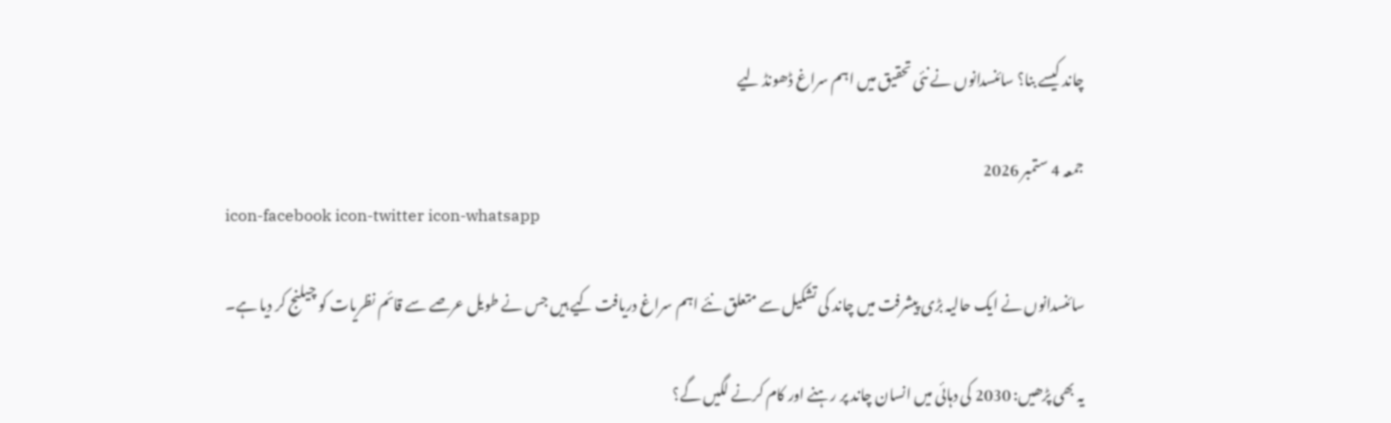چاند کیسے بنا؟ سائنسدانوں نے نئی تحقیق میں اہم سراغ ڈھونڈ لیے

جمعہ 4 ستمبر 2026
icon-facebook icon-twitter icon-whatsapp

سائنسدانوں نے ایک حالیہ بڑی پیشرفت میں چاند کی تشکیل سے متعلق نئے اہم سراغ دریافت کیے ہیں جس نے طویل عرصے سے قائم نظریات کو چیلنج کر دیا ہے۔

یہ بھی پڑھیں: 2030 کی دہائی میں انسان چاند پر رہنے اور کام کرنے لگیں گے؟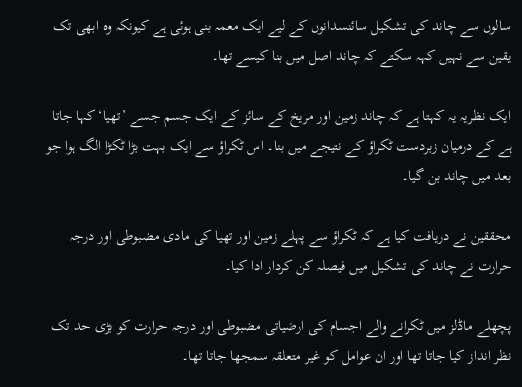سالوں سے چاند کی تشکیل سائنسدانوں کے لیے ایک معمہ بنی ہوئی ہے کیونکہ وہ ابھی تک یقین سے نہیں کہہ سکتے کہ چاند اصل میں بنا کیسے تھا۔

ایک نظریہ یہ کہتا ہے کہ چاند زمین اور مریخ کے سائز کے ایک جسم جسے ’تھیا‘ کہا جاتا ہے کے درمیان زبردست ٹکراؤ کے نتیجے میں بنا۔ اس ٹکراؤ سے ایک بہت بڑا ٹکڑا الگ ہوا جو بعد میں چاند بن گیا۔

محققین نے دریافت کیا ہے کہ ٹکراؤ سے پہلے زمین اور تھیا کی مادی مضبوطی اور درجہ حرارت نے چاند کی تشکیل میں فیصلہ کن کردار ادا کیا۔

پچھلے ماڈلز میں ٹکرانے والے اجسام کی ارضیاتی مضبوطی اور درجہ حرارت کو بڑی حد تک نظر انداز کیا جاتا تھا اور ان عوامل کو غیر متعلقہ سمجھا جاتا تھا۔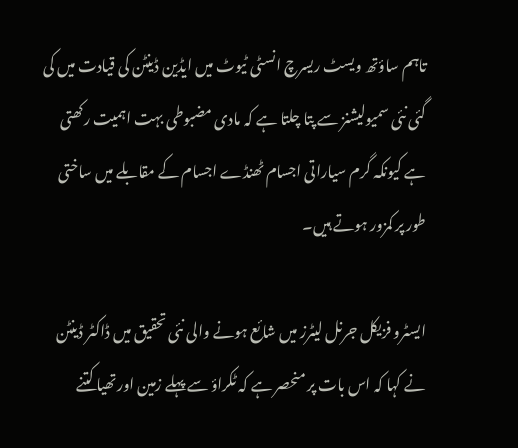تاہم ساؤتھ ویسٹ ریسرچ انسٹی ٹیوٹ میں ایڈین ڈینٹن کی قیادت میں کی گئی نئی سمیولیشنز سے پتا چلتا ہے کہ مادی مضبوطی بہت اہمیت رکھتی ہے کیونکہ گرم سیاراتی اجسام ٹھنڈے اجسام کے مقابلے میں ساختی طور پر کمزور ہوتے ہیں۔

ایسٹرو فزیکل جرنل لیٹرز میں شائع ہونے والی نئی تحقیق میں ڈاکٹر ڈینٹن نے کہا کہ اس بات پر منحصر ہے کہ ٹکراؤ سے پہلے زمین اور تھیا کتنے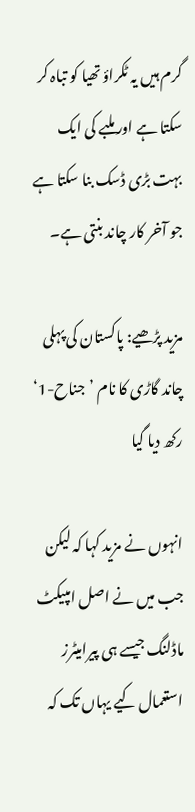گرم ہیں یہ ٹکراؤ تھیا کو تباہ کر سکتا ہے اور ملبے کی ایک بہت بڑی ڈسک بنا سکتا ہے جو آخر کار چاند بنتی ہے۔

مزید پڑھیے: پاکستان کی پہلی چاند گاڑی کا نام ’جناح-1‘ رکھ دیا گیا

انہوں نے مزید کہا کہ لیکن جب میں نے اصل امپیکٹ ماڈلنگ جیسے ہی پیرامیٹرز استعمال کیے یہاں تک کہ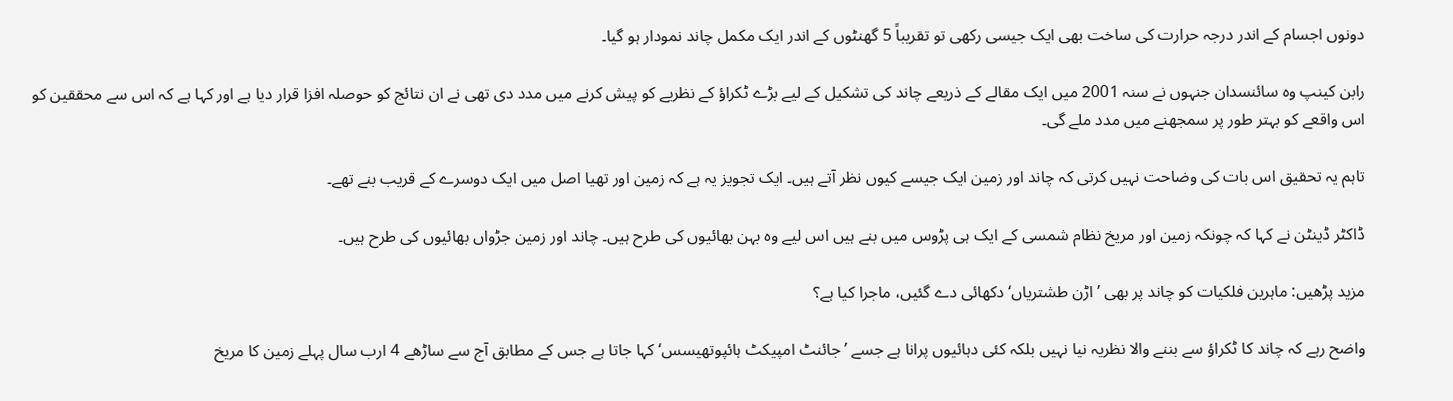دونوں اجسام کے اندر درجہ حرارت کی ساخت بھی ایک جیسی رکھی تو تقریباً 5 گھنٹوں کے اندر ایک مکمل چاند نمودار ہو گیا۔

رابن کینپ وہ سائنسدان جنہوں نے سنہ 2001 میں ایک مقالے کے ذریعے چاند کی تشکیل کے لیے بڑے ٹکراؤ کے نظریے کو پیش کرنے میں مدد دی تھی نے ان نتائج کو حوصلہ افزا قرار دیا ہے اور کہا ہے کہ اس سے محققین کو اس واقعے کو بہتر طور پر سمجھنے میں مدد ملے گی۔

تاہم یہ تحقیق اس بات کی وضاحت نہیں کرتی کہ چاند اور زمین ایک جیسے کیوں نظر آتے ہیں۔ ایک تجویز یہ ہے کہ زمین اور تھیا اصل میں ایک دوسرے کے قریب بنے تھے۔

ڈاکٹر ڈینٹن نے کہا کہ چونکہ زمین اور مریخ نظام شمسی کے ایک ہی پڑوس میں بنے ہیں اس لیے وہ بہن بھائیوں کی طرح ہیں۔ چاند اور زمین جڑواں بھائیوں کی طرح ہیں۔

مزید پڑھیں: ماہرین فلکیات کو چاند پر بھی ’اڑن طشتریاں‘ دکھائی دے گئیں، ماجرا کیا ہے؟

واضح رہے کہ چاند کا ٹکراؤ سے بننے والا نظریہ نیا نہیں بلکہ کئی دہائیوں پرانا ہے جسے ’جائنٹ امپیکٹ ہائپوتھیسس‘ کہا جاتا ہے جس کے مطابق آج سے ساڑھے 4 ارب سال پہلے زمین کا مریخ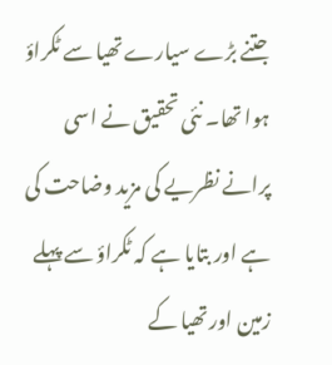جتنے بڑے سیارے تھیا سے ٹکراؤ ہوا تھا۔ نئی تحقیق نے اسی پرانے نظریے کی مزید وضاحت کی ہے اور بتایا ہے کہ ٹکراؤ سے پہلے زمین اور تھیا کے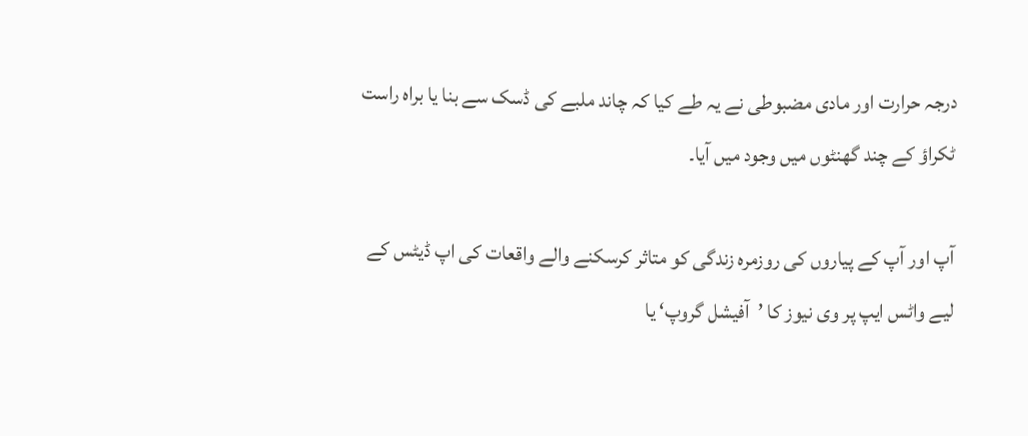درجہ حرارت اور مادی مضبوطی نے یہ طے کیا کہ چاند ملبے کی ڈسک سے بنا یا براہ راست ٹکراؤ کے چند گھنٹوں میں وجود میں آیا۔

آپ اور آپ کے پیاروں کی روزمرہ زندگی کو متاثر کرسکنے والے واقعات کی اپ ڈیٹس کے لیے واٹس ایپ پر وی نیوز کا ’آفیشل گروپ‘ یا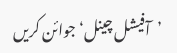’آفیشل چینل‘ جوائن کریں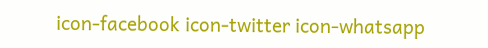icon-facebook icon-twitter icon-whatsapp